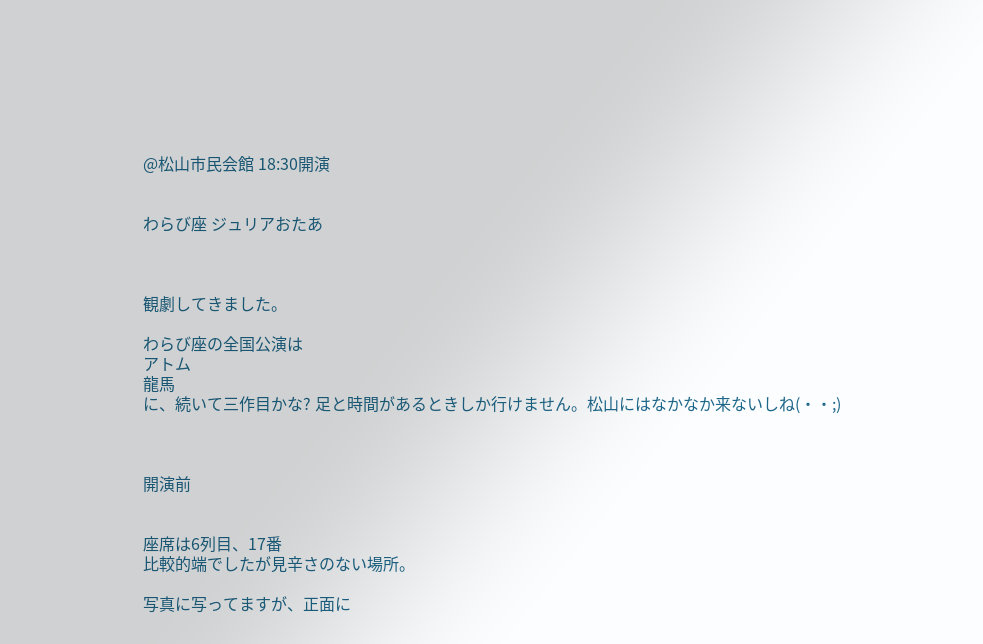@松山市民会館 18:30開演


わらび座 ジュリアおたあ



観劇してきました。

わらび座の全国公演は
アトム
龍馬
に、続いて三作目かな? 足と時間があるときしか行けません。松山にはなかなか来ないしね(・・;)



開演前


座席は6列目、17番
比較的端でしたが見辛さのない場所。

写真に写ってますが、正面に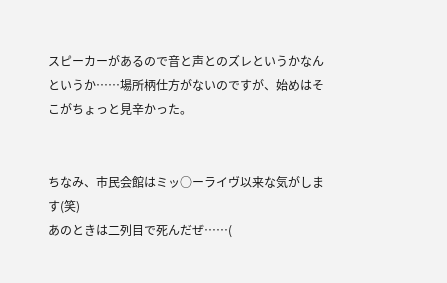スピーカーがあるので音と声とのズレというかなんというか……場所柄仕方がないのですが、始めはそこがちょっと見辛かった。


ちなみ、市民会館はミッ○ーライヴ以来な気がします(笑)
あのときは二列目で死んだぜ……(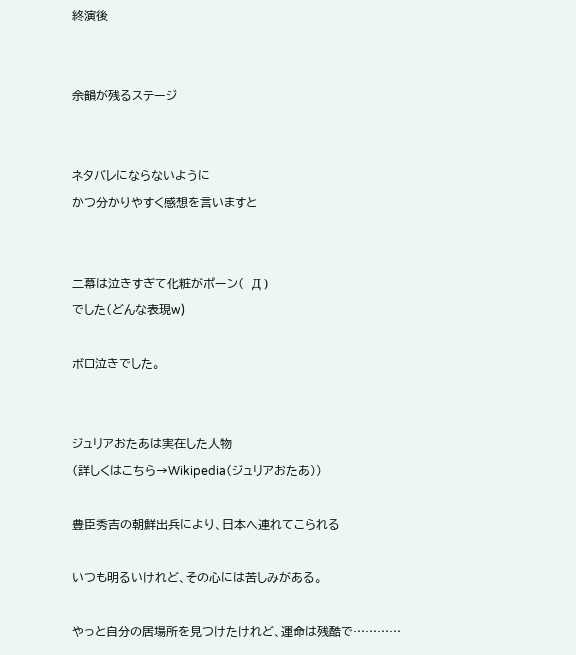終演後


余韻が残るステージ


ネタバレにならないように
かつ分かりやすく感想を言いますと


二幕は泣きすぎて化粧がポーン(  Д )
でした(どんな表現w)

ボロ泣きでした。


ジュリアおたあは実在した人物
(詳しくはこちら→Wikipedia(ジュリアおたあ))

豊臣秀吉の朝鮮出兵により、日本へ連れてこられる

いつも明るいけれど、その心には苦しみがある。

やっと自分の居場所を見つけたけれど、運命は残酷で…………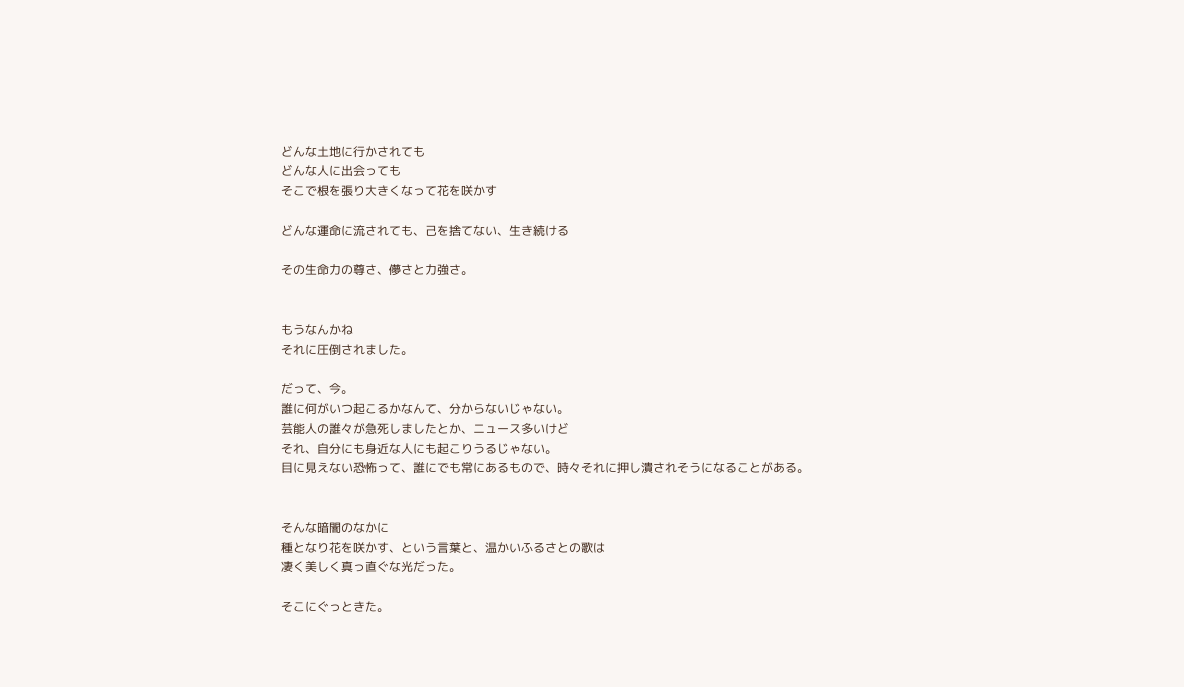どんな土地に行かされても
どんな人に出会っても
そこで根を張り大きくなって花を咲かす

どんな運命に流されても、己を捨てない、生き続ける

その生命力の尊さ、儚さと力強さ。


もうなんかね
それに圧倒されました。

だって、今。
誰に何がいつ起こるかなんて、分からないじゃない。
芸能人の誰々が急死しましたとか、ニュース多いけど
それ、自分にも身近な人にも起こりうるじゃない。
目に見えない恐怖って、誰にでも常にあるもので、時々それに押し潰されそうになることがある。


そんな暗闇のなかに
種となり花を咲かす、という言葉と、温かいふるさとの歌は
凄く美しく真っ直ぐな光だった。

そこにぐっときた。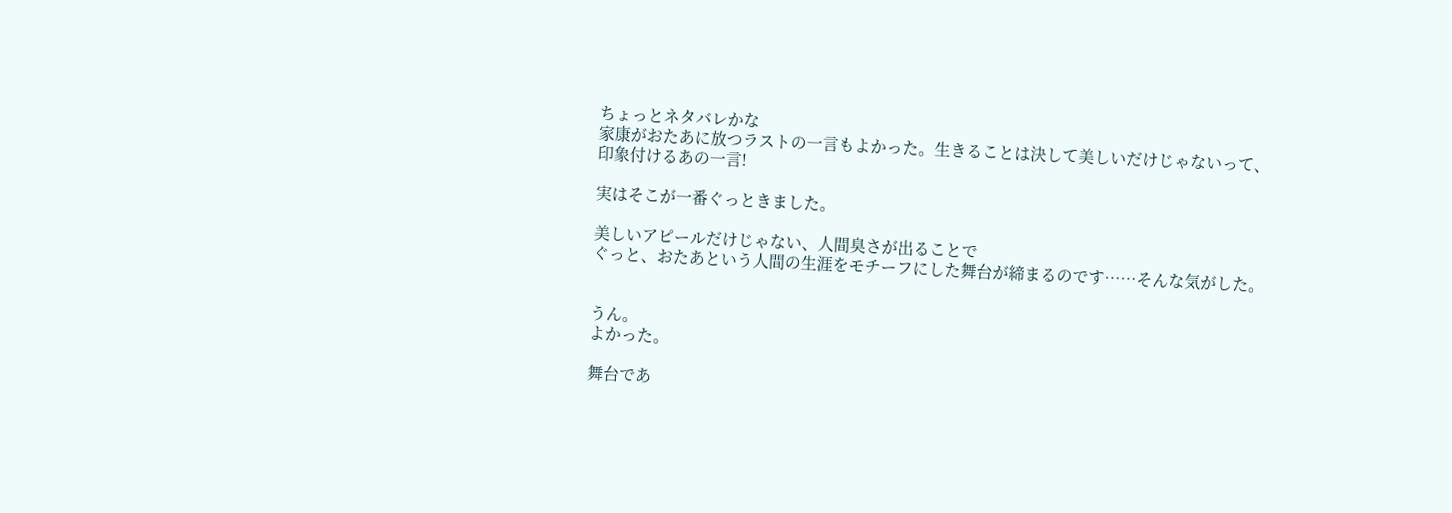ちょっとネタバレかな
家康がおたあに放つラストの一言もよかった。生きることは決して美しいだけじゃないって、印象付けるあの一言!

実はそこが一番ぐっときました。

美しいアピールだけじゃない、人間臭さが出ることで
ぐっと、おたあという人間の生涯をモチーフにした舞台が締まるのです……そんな気がした。


うん。
よかった。

舞台であ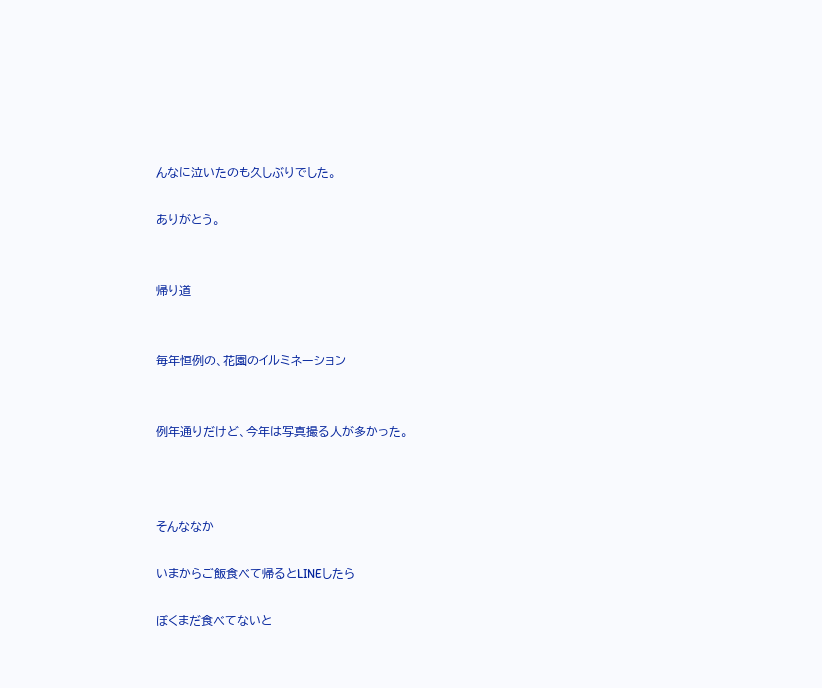んなに泣いたのも久しぶりでした。

ありがとう。


帰り道


毎年恒例の、花園のイルミネーション


例年通りだけど、今年は写真撮る人が多かった。



そんななか

いまからご飯食べて帰るとLINEしたら

ぼくまだ食べてないと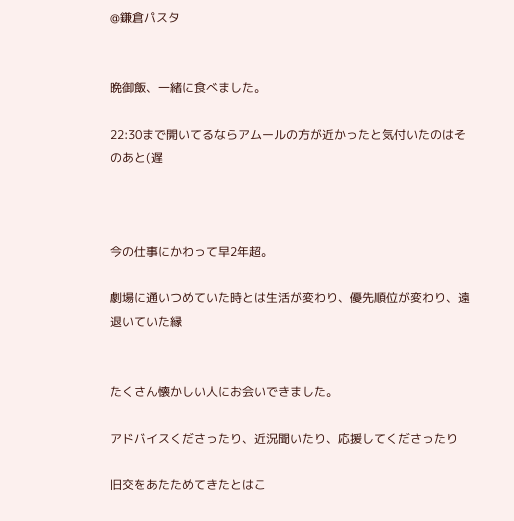@鎌倉パスタ


晩御飯、一緒に食べました。

22:30まで開いてるならアムールの方が近かったと気付いたのはそのあと(遅



今の仕事にかわって早2年超。

劇場に通いつめていた時とは生活が変わり、優先順位が変わり、遠退いていた縁


たくさん懐かしい人にお会いできました。

アドバイスくださったり、近況聞いたり、応援してくださったり

旧交をあたためてきたとはこ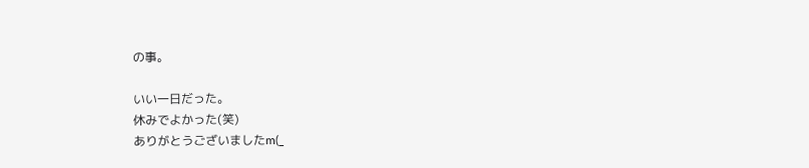の事。

いい一日だった。
休みでよかった(笑)
ありがとうございましたm(_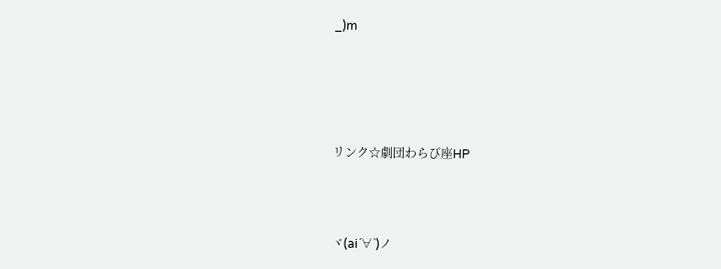_)m






リンク☆劇団わらび座HP




ヾ(ai´∀`)ノ